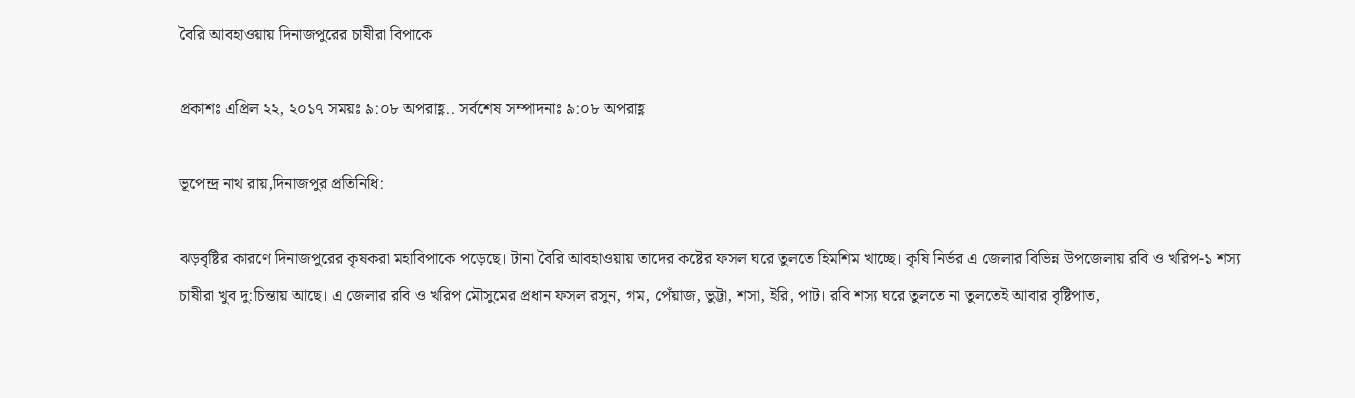বৈরি আবহাওয়ায় দিনাজপুরের চাষীরা বিপাকে

প্রকাশঃ এপ্রিল ২২, ২০১৭ সময়ঃ ৯:০৮ অপরাহ্ণ.. সর্বশেষ সম্পাদনাঃ ৯:০৮ অপরাহ্ণ

ভূপেন্দ্র নাথ রায়,দিনাজপুর প্রতিনিধি:

ঝড়বৃষ্টির কারণে দিনাজপুরের কৃষকরা মহাবিপাকে পড়েছে। টানা বৈরি আবহাওয়ায় তাদের কষ্টের ফসল ঘরে তুলতে হিমশিম খাচ্ছে। কৃষি নির্ভর এ জেলার বিভিন্ন উপজেলায় রবি ও খরিপ-১ শস্য চাষীরা খুব দু:চিন্তায় আছে। এ জেলার রবি ও খরিপ মৌসুমের প্রধান ফসল রসুন, গম, পেঁয়াজ, ভুট্টা, শসা, ইরি, পাট। রবি শস্য ঘরে তুলতে না তুলতেই আবার বৃষ্টিপাত,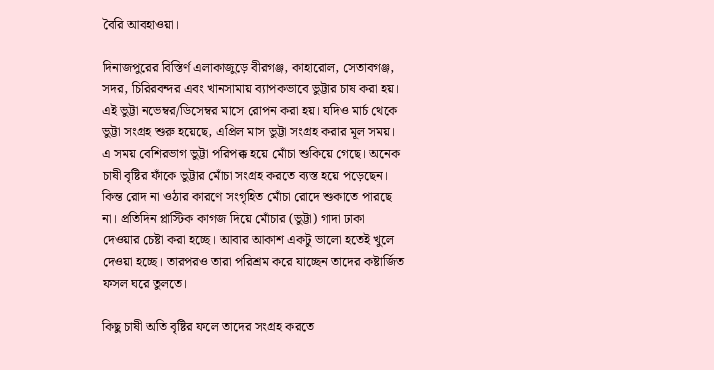বৈরি আবহাওয়া।

দিনাজপুরের বিস্তির্ণ এলাকাজুড়ে বীরগঞ্জ, কাহারোল, সেতাবগঞ্জ, সদর, চিরিরবন্দর এবং খানসামায় ব্যাপকভাবে ভুট্টার চাষ করা হয়। এই ভুট্টা নভেম্বর/ডিসেম্বর মাসে রোপন করা হয়। যদিও মার্চ থেকে ভুট্টা সংগ্রহ শুরু হয়েছে, এপ্রিল মাস ভুট্টা সংগ্রহ করার মূল সময়। এ সময় বেশিরভাগ ভুট্টা পরিপক্ক হয়ে মোঁচা শুকিয়ে গেছে। অনেক চাষী বৃষ্টির ফাঁকে ভুট্টার মোঁচা সংগ্রহ করতে ব্যস্ত হয়ে পড়েছেন। কিন্ত রোদ না ওঠার কারণে সংগৃহিত মোঁচা রোদে শুকাতে পারছে না। প্রতিদিন প্লাস্টিক কাগজ দিয়ে মোঁচার (ভুট্টা) গাদা ঢাকা দেওয়ার চেষ্টা করা হচ্ছে। আবার আকাশ একটু ভালো হতেই খুলে দেওয়া হচ্ছে। তারপরও তারা পরিশ্রম করে যাচ্ছেন তাদের কষ্টার্জিত ফসল ঘরে তুলতে।

কিছু চাষী অতি বৃষ্টির ফলে তাদের সংগ্রহ করতে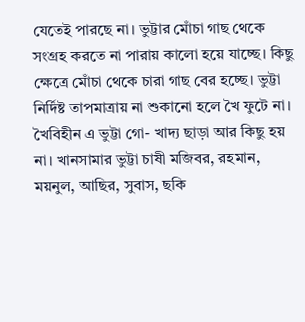যেতেই পারছে না। ভুট্টার মোঁচা গাছ থেকে সংগ্রহ করতে না পারায় কালো হয়ে যাচ্ছে। কিছু ক্ষেত্রে মোঁচা থেকে চারা গাছ বের হচ্ছে। ভুট্টা নির্দিষ্ট তাপমাত্রায় না শুকানো হলে খৈ ফুটে না। খৈবিহীন এ ভুট্টা গো- খাদ্য ছাড়া আর কিছু হয় না। খানসামার ভুট্টা চাষী মজিবর, রহমান, ময়নুল, আছির, সুবাস, ছকি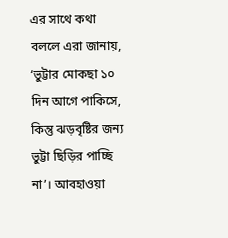এর সাথে কথা বললে এরা জানায়, ‘ভুট্টার মোকছা ১০ দিন আগে পাকিসে, কিন্তু ঝড়বৃষ্টির জন্য ভুট্টা ছিড়ির পাচ্ছি না’। আবহাওয়া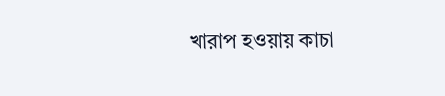খারাপ হওয়ায় কাচা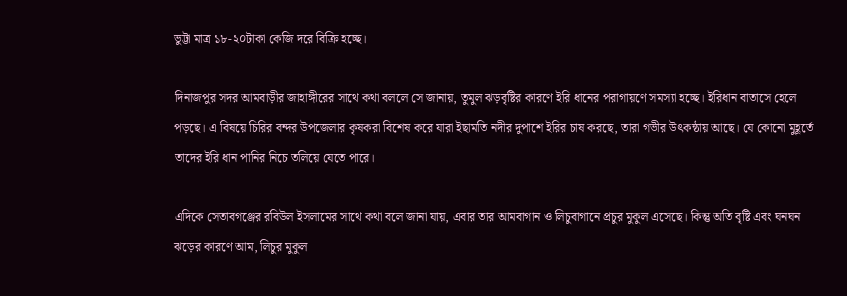ভুট্টা মাত্র ১৮-২০টাকা কেজি দরে বিক্রি হচ্ছে।

দিনাজপুর সদর আমবাড়ীর জাহাঙ্গীরের সাথে কথা বললে সে জানায়, তুমুল ঝড়বৃষ্টির কারণে ইরি ধানের পরাগায়ণে সমস্যা হচ্ছে। ইরিধান বাতাসে হেলে পড়ছে। এ বিষয়ে চিরির বন্দর উপজেলার কৃষকরা বিশেষ করে যারা ইছামতি নদীর দুপাশে ইরির চাষ করছে, তারা গভীর উৎকন্ঠায় আছে। যে কোনো মুহূর্তে তাদের ইরি ধান পানির নিচে তলিয়ে যেতে পারে।

এদিকে সেতাবগঞ্জের রবিউল ইসলামের সাথে কথা বলে জানা যায়, এবার তার আমবাগান ও লিচুবাগানে প্রচুর মুকুল এসেছে। কিন্তু অতি বৃষ্টি এবং ঘনঘন ঝড়ের কারণে আম, লিচুর মুকুল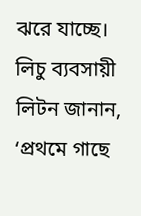ঝরে যাচ্ছে। লিচু ব্যবসায়ী লিটন জানান, ‘প্রথমে গাছে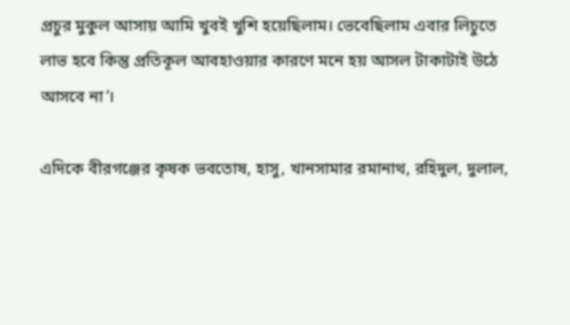প্রচুর মুকুল আসায় আমি খুবই খুশি হয়েছিলাম। ভেবেছিলাম এবার লিচুতে লাভ হবে কিন্তু প্রতিকূল আবহাওয়ার কারণে মনে হয় আসল টাকাটাই উঠে আসবে না’।

এদিকে বীরগঞ্জের কৃষক ভবতোষ, হাসু, খানসামার রমানাথ, রহিদুল, দুলাল,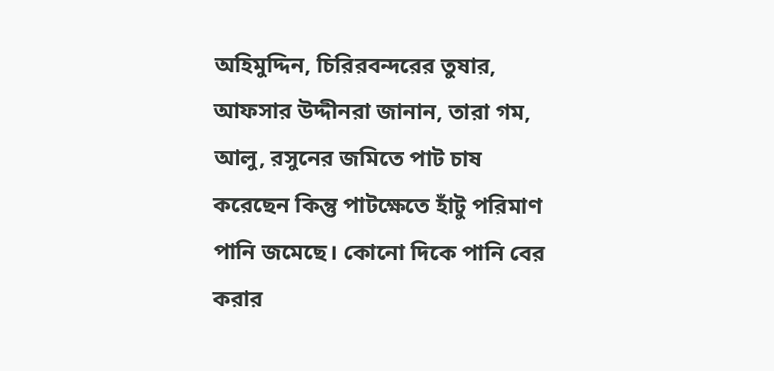অহিমুদ্দিন, চিরিরবন্দরের তুষার, আফসার উদ্দীনরা জানান, তারা গম, আলু, রসুনের জমিতে পাট চাষ করেছেন কিন্তু পাটক্ষেতে হাঁটু পরিমাণ পানি জমেছে। কোনো দিকে পানি বের করার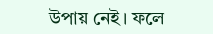উপায় নেই। ফলে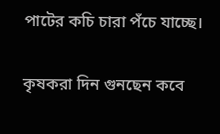পাটের কচি চারা পঁচে যাচ্ছে।

কৃষকরা দিন গুনছেন কবে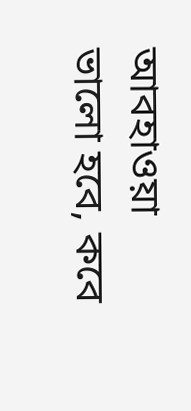আবহাওয়া ভালো হবে, কবে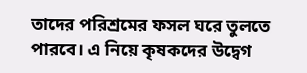তাদের পরিশ্রমের ফসল ঘরে তুলতে পারবে। এ নিয়ে কৃষকদের উদ্বেগ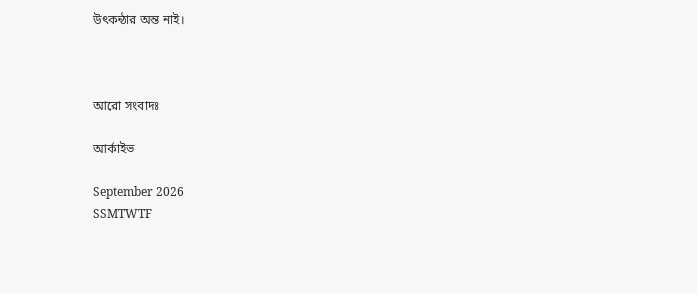উৎকন্ঠার অন্ত নাই।



আরো সংবাদঃ

আর্কাইভ

September 2026
SSMTWTF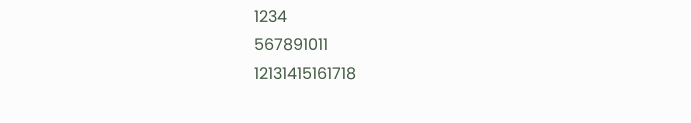1234
567891011
12131415161718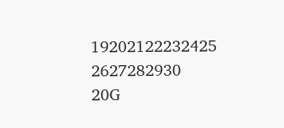19202122232425
2627282930
20G